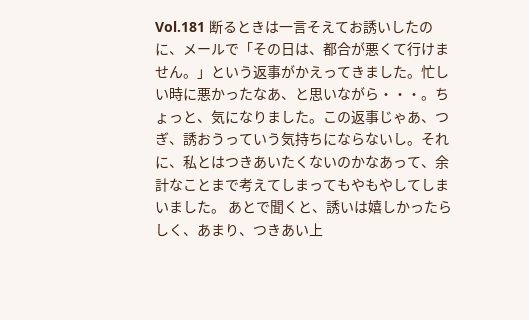Vol.181 断るときは一言そえてお誘いしたのに、メールで「その日は、都合が悪くて行けません。」という返事がかえってきました。忙しい時に悪かったなあ、と思いながら・・・。ちょっと、気になりました。この返事じゃあ、つぎ、誘おうっていう気持ちにならないし。それに、私とはつきあいたくないのかなあって、余計なことまで考えてしまってもやもやしてしまいました。 あとで聞くと、誘いは嬉しかったらしく、あまり、つきあい上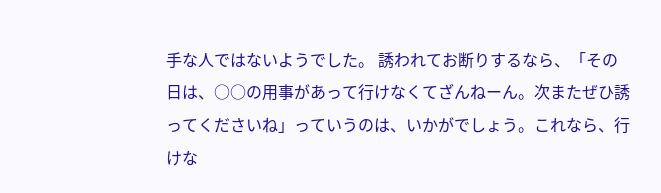手な人ではないようでした。 誘われてお断りするなら、「その日は、○○の用事があって行けなくてざんねーん。次またぜひ誘ってくださいね」っていうのは、いかがでしょう。これなら、行けな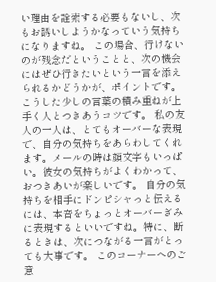い理由を詮索する必要もないし、次もお誘いしようかなっていう気持ちになりますね。 この場合、行けないのが残念だということと、次の機会にはぜひ行きたいという一言を添えられるかどうかが、ポイントです。こうした少しの言葉の積み重ねが上手く人とつきあうコツです。 私の友人の一人は、とてもオーバーな表現で、自分の気持ちをあらわしてくれます。メールの時は顔文字もいっぱい。彼女の気持ちがよくわかって、おつきあいが楽しいです。 自分の気持ちを相手にドンピシャっと伝えるには、本音をちょっとオーバーぎみに表現するといいですね。特に、断るときは、次につながる一言がとっても大事です。 このコーナーへのご意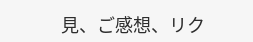見、ご感想、リク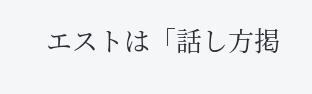エストは「話し方掲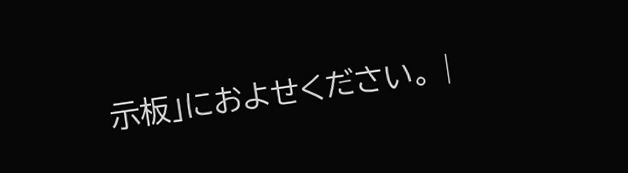示板」におよせください。 |